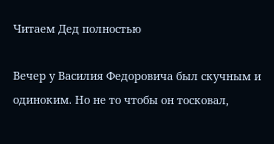Читаем Дед полностью

Вечер у Василия Федоровича был скучным и одиноким. Но не то чтобы он тосковал,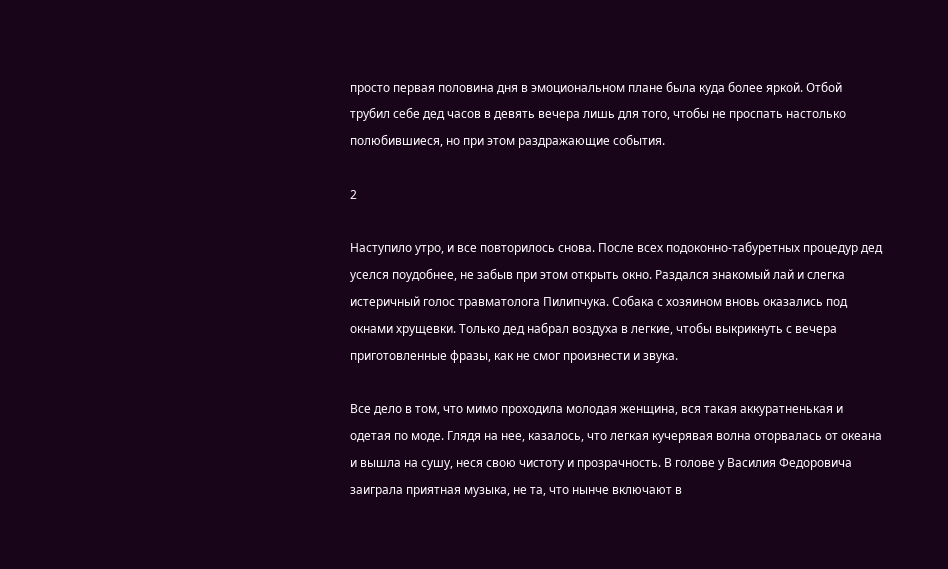просто первая половина дня в эмоциональном плане была куда более яркой. Отбой трубил себе дед часов в девять вечера лишь для того, чтобы не проспать настолько полюбившиеся, но при этом раздражающие события.

2

Наступило утро, и все повторилось снова. После всех подоконно-табуретных процедур дед уселся поудобнее, не забыв при этом открыть окно. Раздался знакомый лай и слегка истеричный голос травматолога Пилипчука. Собака с хозяином вновь оказались под окнами хрущевки. Только дед набрал воздуха в легкие, чтобы выкрикнуть с вечера приготовленные фразы, как не смог произнести и звука.

Все дело в том, что мимо проходила молодая женщина, вся такая аккуратненькая и одетая по моде. Глядя на нее, казалось, что легкая кучерявая волна оторвалась от океана и вышла на сушу, неся свою чистоту и прозрачность. В голове у Василия Федоровича заиграла приятная музыка, не та, что нынче включают в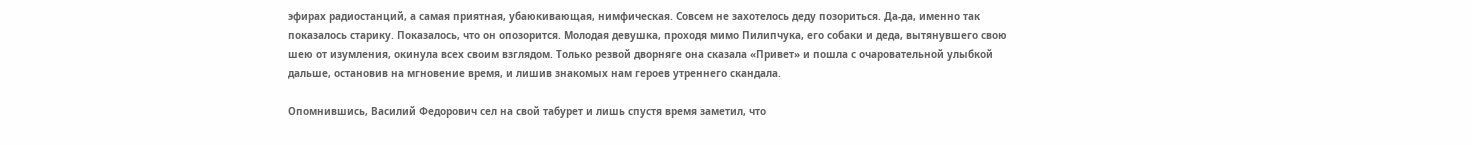эфирах радиостанций, а самая приятная, убаюкивающая, нимфическая. Совсем не захотелось деду позориться. Да-да, именно так показалось старику. Показалось, что он опозорится. Молодая девушка, проходя мимо Пилипчука, его собаки и деда, вытянувшего свою шею от изумления, окинула всех своим взглядом. Только резвой дворняге она сказала «Привет» и пошла с очаровательной улыбкой дальше, остановив на мгновение время, и лишив знакомых нам героев утреннего скандала.

Опомнившись, Василий Федорович сел на свой табурет и лишь спустя время заметил, что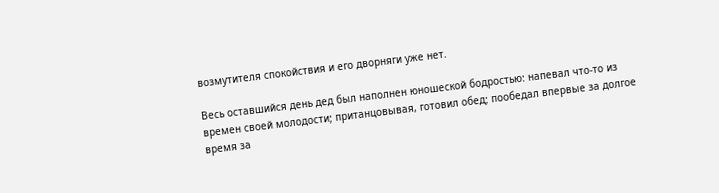возмутителя спокойствия и его дворняги уже нет.

Весь оставшийся день дед был наполнен юношеской бодростью: напевал что-то из времен своей молодости; пританцовывая, готовил обед; пообедал впервые за долгое время за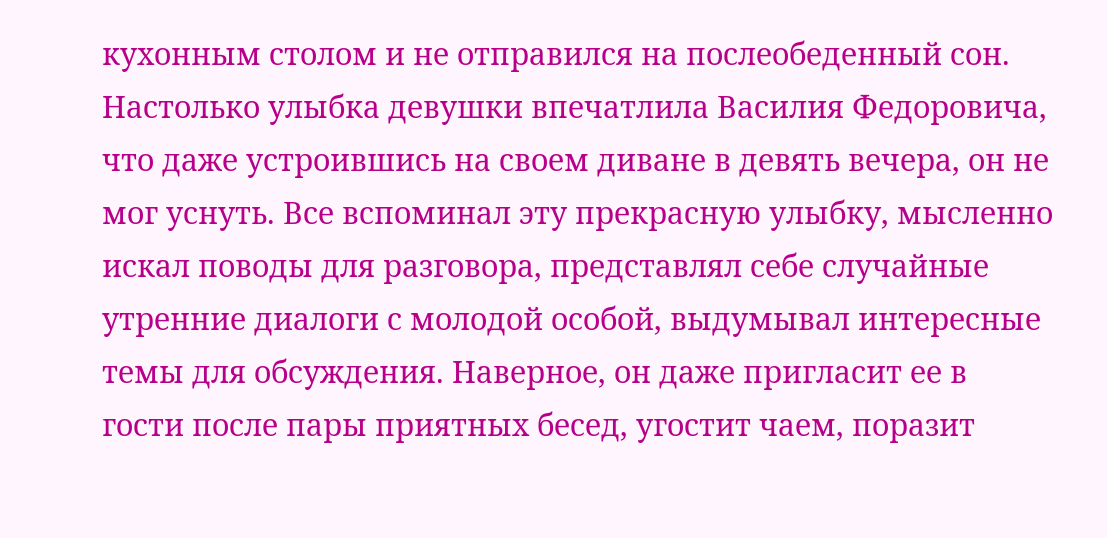кухонным столом и не отправился на послеобеденный сон. Настолько улыбка девушки впечатлила Василия Федоровича, что даже устроившись на своем диване в девять вечера, он не мог уснуть. Все вспоминал эту прекрасную улыбку, мысленно искал поводы для разговора, представлял себе случайные утренние диалоги с молодой особой, выдумывал интересные темы для обсуждения. Наверное, он даже пригласит ее в гости после пары приятных бесед, угостит чаем, поразит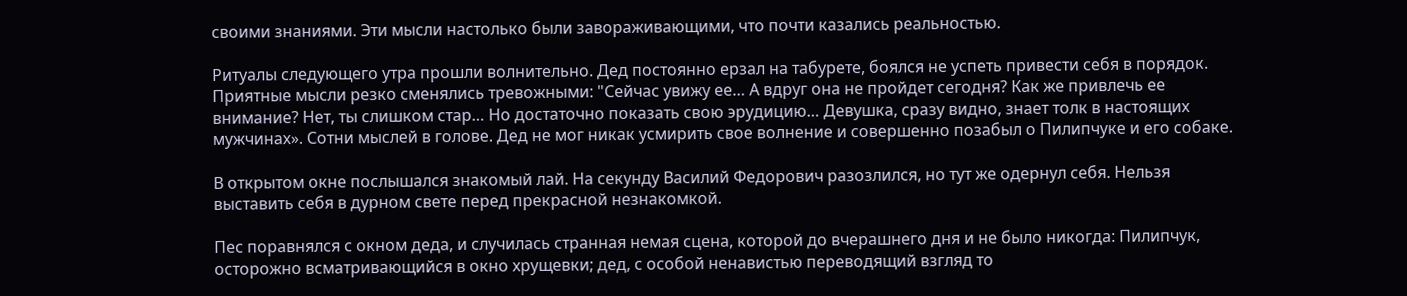своими знаниями. Эти мысли настолько были завораживающими, что почти казались реальностью.

Ритуалы следующего утра прошли волнительно. Дед постоянно ерзал на табурете, боялся не успеть привести себя в порядок. Приятные мысли резко сменялись тревожными: "Сейчас увижу ее… А вдруг она не пройдет сегодня? Как же привлечь ее внимание? Нет, ты слишком стар… Но достаточно показать свою эрудицию… Девушка, сразу видно, знает толк в настоящих мужчинах». Сотни мыслей в голове. Дед не мог никак усмирить свое волнение и совершенно позабыл о Пилипчуке и его собаке.

В открытом окне послышался знакомый лай. На секунду Василий Федорович разозлился, но тут же одернул себя. Нельзя выставить себя в дурном свете перед прекрасной незнакомкой.

Пес поравнялся с окном деда, и случилась странная немая сцена, которой до вчерашнего дня и не было никогда: Пилипчук, осторожно всматривающийся в окно хрущевки; дед, с особой ненавистью переводящий взгляд то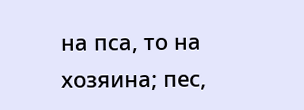на пса, то на хозяина; пес,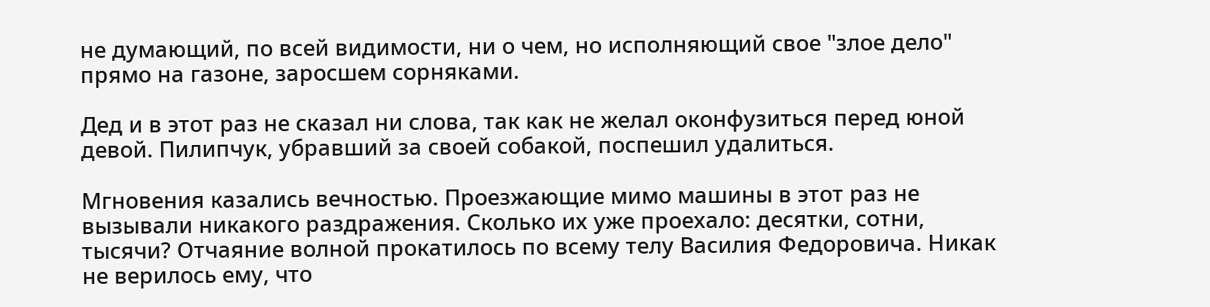не думающий, по всей видимости, ни о чем, но исполняющий свое "злое дело" прямо на газоне, заросшем сорняками.

Дед и в этот раз не сказал ни слова, так как не желал оконфузиться перед юной девой. Пилипчук, убравший за своей собакой, поспешил удалиться.

Мгновения казались вечностью. Проезжающие мимо машины в этот раз не вызывали никакого раздражения. Сколько их уже проехало: десятки, сотни, тысячи? Отчаяние волной прокатилось по всему телу Василия Федоровича. Никак не верилось ему, что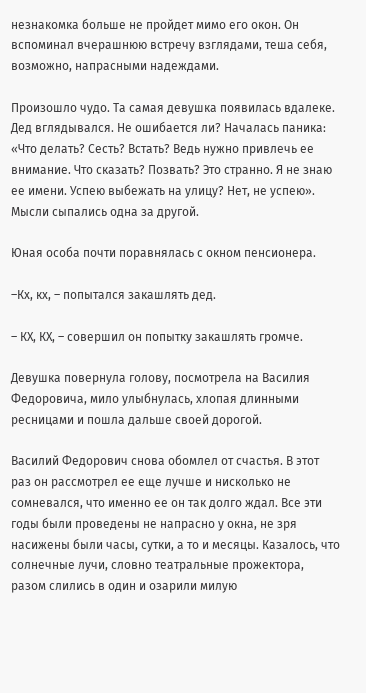незнакомка больше не пройдет мимо его окон. Он вспоминал вчерашнюю встречу взглядами, теша себя, возможно, напрасными надеждами.

Произошло чудо. Та самая девушка появилась вдалеке. Дед вглядывался. Не ошибается ли? Началась паника: «Что делать? Сесть? Встать? Ведь нужно привлечь ее внимание. Что сказать? Позвать? Это странно. Я не знаю ее имени. Успею выбежать на улицу? Нет, не успею». Мысли сыпались одна за другой.

Юная особа почти поравнялась с окном пенсионера.

–Кх, кх, – попытался закашлять дед.

– КХ, КХ, – совершил он попытку закашлять громче.

Девушка повернула голову, посмотрела на Василия Федоровича, мило улыбнулась, хлопая длинными ресницами и пошла дальше своей дорогой.

Василий Федорович снова обомлел от счастья. В этот раз он рассмотрел ее еще лучше и нисколько не сомневался, что именно ее он так долго ждал. Все эти годы были проведены не напрасно у окна, не зря насижены были часы, сутки, а то и месяцы. Казалось, что солнечные лучи, словно театральные прожектора, разом слились в один и озарили милую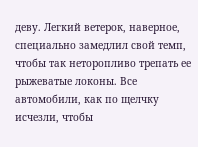деву. Легкий ветерок, наверное, специально замедлил свой темп, чтобы так неторопливо трепать ее рыжеватые локоны. Все автомобили, как по щелчку исчезли, чтобы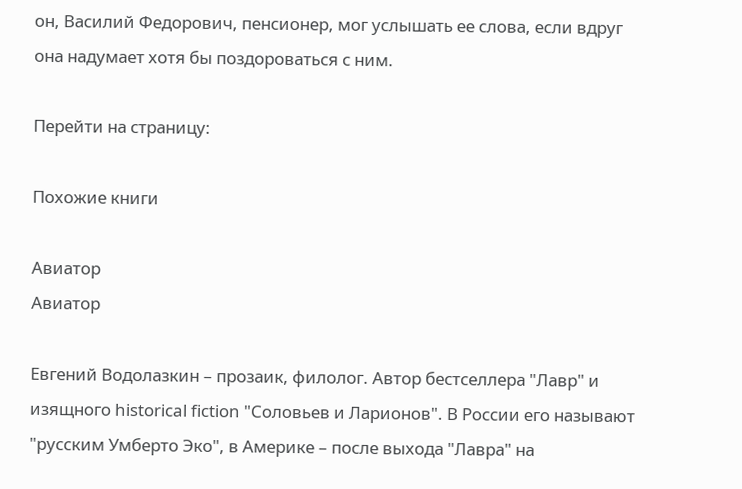он, Василий Федорович, пенсионер, мог услышать ее слова, если вдруг она надумает хотя бы поздороваться с ним.

Перейти на страницу:

Похожие книги

Авиатор
Авиатор

Евгений Водолазкин – прозаик, филолог. Автор бестселлера "Лавр" и изящного historical fiction "Соловьев и Ларионов". В России его называют "русским Умберто Эко", в Америке – после выхода "Лавра" на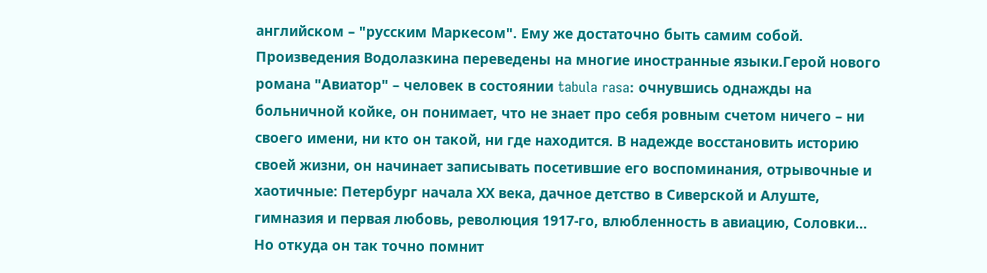английском – "русским Маркесом". Ему же достаточно быть самим собой. Произведения Водолазкина переведены на многие иностранные языки.Герой нового романа "Авиатор" – человек в состоянии tabula rasa: очнувшись однажды на больничной койке, он понимает, что не знает про себя ровным счетом ничего – ни своего имени, ни кто он такой, ни где находится. В надежде восстановить историю своей жизни, он начинает записывать посетившие его воспоминания, отрывочные и хаотичные: Петербург начала ХХ века, дачное детство в Сиверской и Алуште, гимназия и первая любовь, революция 1917-го, влюбленность в авиацию, Соловки… Но откуда он так точно помнит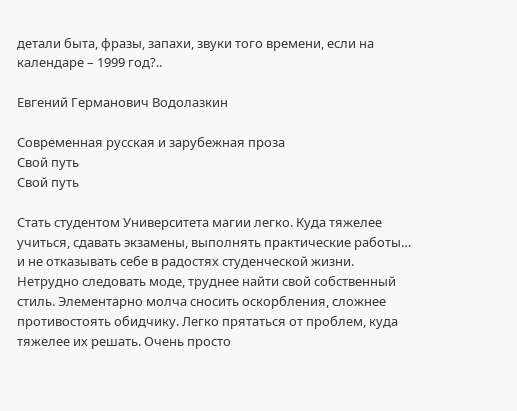детали быта, фразы, запахи, звуки того времени, если на календаре – 1999 год?..

Евгений Германович Водолазкин

Современная русская и зарубежная проза
Свой путь
Свой путь

Стать студентом Университета магии легко. Куда тяжелее учиться, сдавать экзамены, выполнять практические работы… и не отказывать себе в радостях студенческой жизни. Нетрудно следовать моде, труднее найти свой собственный стиль. Элементарно молча сносить оскорбления, сложнее противостоять обидчику. Легко прятаться от проблем, куда тяжелее их решать. Очень просто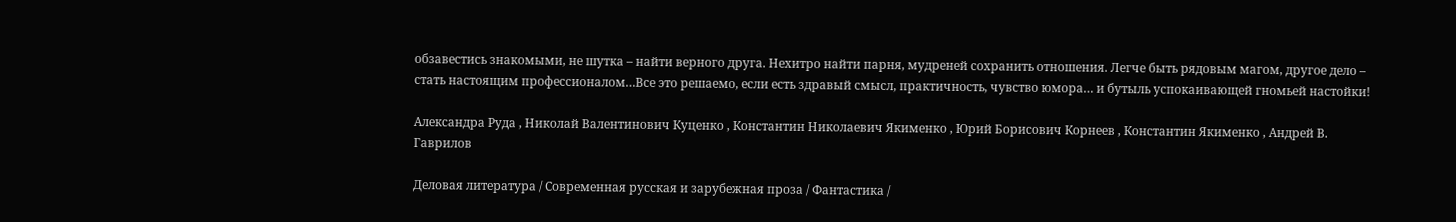обзавестись знакомыми, не шутка – найти верного друга. Нехитро найти парня, мудреней сохранить отношения. Легче быть рядовым магом, другое дело – стать настоящим профессионалом…Все это решаемо, если есть здравый смысл, практичность, чувство юмора… и бутыль успокаивающей гномьей настойки!

Александра Руда , Николай Валентинович Куценко , Константин Николаевич Якименко , Юрий Борисович Корнеев , Константин Якименко , Андрей В. Гаврилов

Деловая литература / Современная русская и зарубежная проза / Фантастика /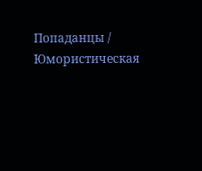Попаданцы / Юмористическая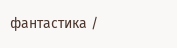фантастика /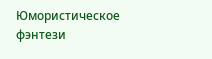Юмористическое фэнтези